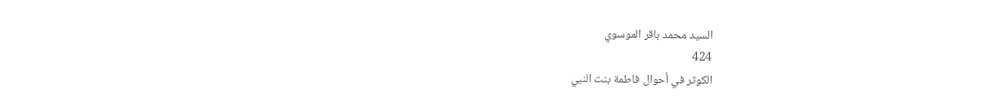السيد محمد باقر الموسوي
424
الكوثر في أحوال فاطمة بنت النبي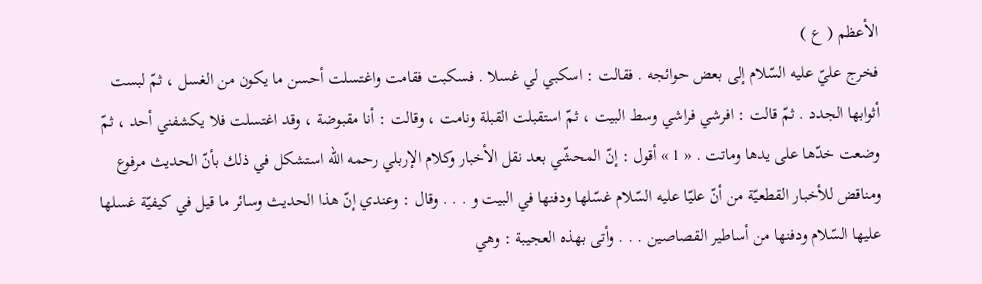الأعظم ( ع )
فخرج عليّ عليه السّلام إلى بعض حوائجه . فقالت : اسكبي لي غسلا . فسكبت فقامت واغتسلت أحسن ما يكون من الغسل ، ثمّ لبست أثوابها الجدد . ثمّ قالت : افرشي فراشي وسط البيت ، ثمّ استقبلت القبلة ونامت ، وقالت : أنا مقبوضة ، وقد اغتسلت فلا يكشفني أحد ، ثمّ وضعت خدّها على يدها وماتت . « 1 » أقول : إنّ المحشّي بعد نقل الأخبار وكلام الإربلي رحمه اللّه استشكل في ذلك بأنّ الحديث مرفوع ومناقض للأخبار القطعيّة من أنّ عليّا عليه السّلام غسّلها ودفنها في البيت و . . . وقال : وعندي إنّ هذا الحديث وسائر ما قيل في كيفيّة غسلها عليها السّلام ودفنها من أساطير القصاصين . . . وأتى بهذه العجيبة : وهي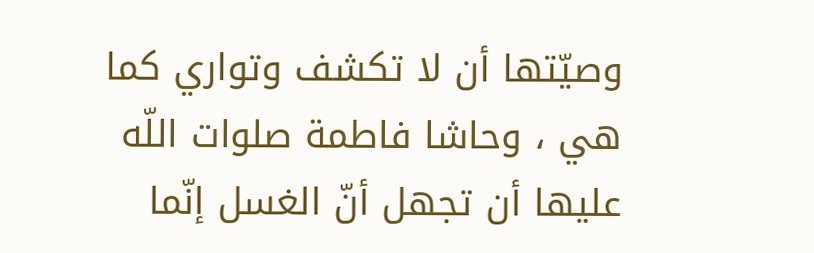وصيّتها أن لا تكشف وتواري كما هي ، وحاشا فاطمة صلوات اللّه عليها أن تجهل أنّ الغسل إنّما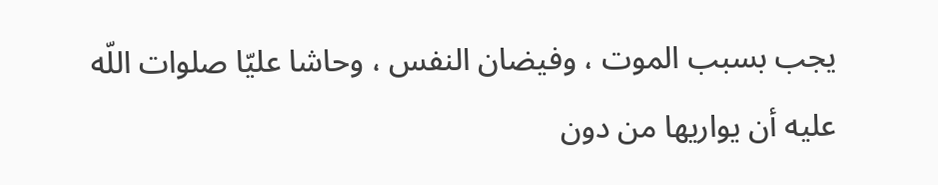يجب بسبب الموت ، وفيضان النفس ، وحاشا عليّا صلوات اللّه عليه أن يواريها من دون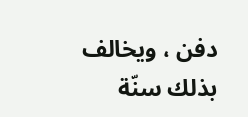دفن ، ويخالف بذلك سنّة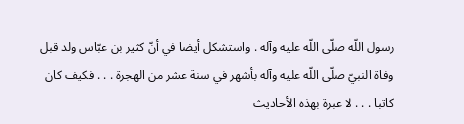رسول اللّه صلّى اللّه عليه وآله . واستشكل أيضا في أنّ كثير بن عبّاس ولد قبل وفاة النبيّ صلّى اللّه عليه وآله بأشهر في سنة عشر من الهجرة . . . فكيف كان كاتبا . . . لا عبرة بهذه الأحاديث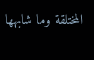المختلقة وما شابهها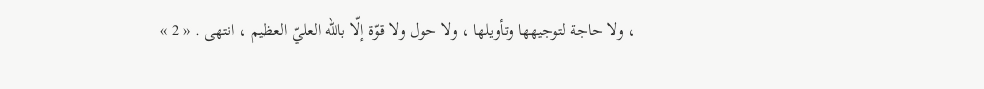، ولا حاجة لتوجيهها وتأويلها ، ولا حول ولا قوّة إلّا باللّه العليّ العظيم ، انتهى . « 2 »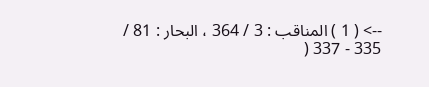--> ( 1 ) المناقب : 3 / 364 ، البحار : 81 / 335 - 337 (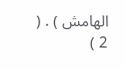الهامش ) . ( 2 )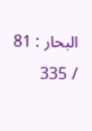البحار : 81 / 335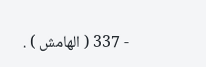- 337 ( الهامش ) .